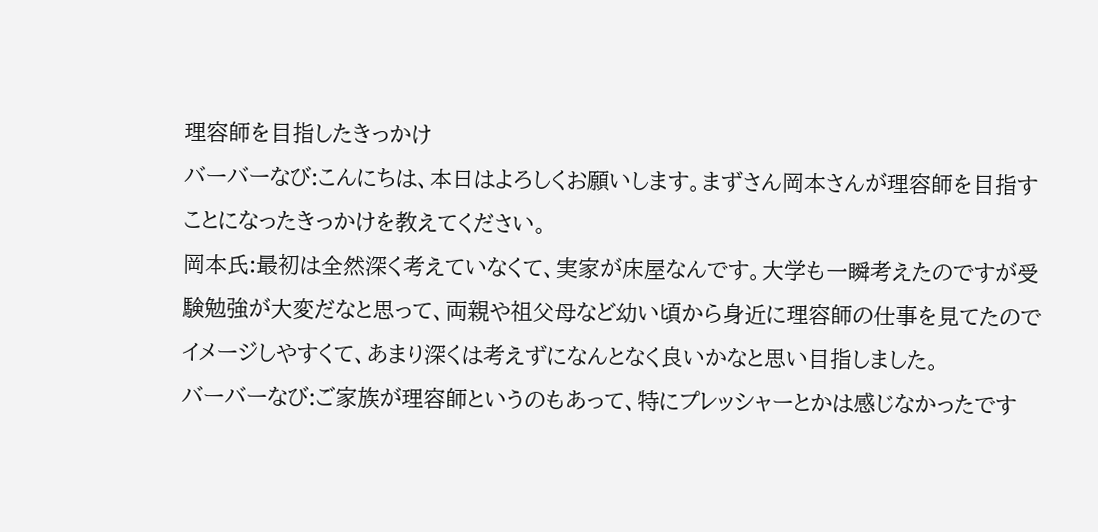理容師を目指したきっかけ
バーバーなび:こんにちは、本日はよろしくお願いします。まずさん岡本さんが理容師を目指すことになったきっかけを教えてください。
岡本氏:最初は全然深く考えていなくて、実家が床屋なんです。大学も一瞬考えたのですが受験勉強が大変だなと思って、両親や祖父母など幼い頃から身近に理容師の仕事を見てたのでイメージしやすくて、あまり深くは考えずになんとなく良いかなと思い目指しました。
バーバーなび:ご家族が理容師というのもあって、特にプレッシャーとかは感じなかったです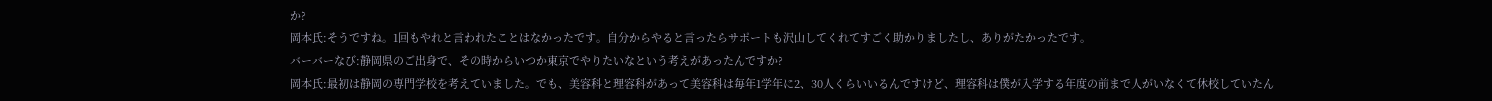か?
岡本氏:そうですね。1回もやれと言われたことはなかったです。自分からやると言ったらサポートも沢山してくれてすごく助かりましたし、ありがたかったです。
バーバーなび:静岡県のご出身で、その時からいつか東京でやりたいなという考えがあったんですか?
岡本氏:最初は静岡の専門学校を考えていました。でも、美容科と理容科があって美容科は毎年1学年に2、30人くらいいるんですけど、理容科は僕が入学する年度の前まで人がいなくて休校していたん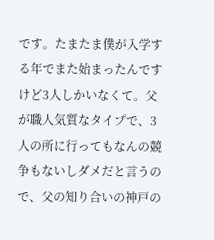です。たまたま僕が入学する年でまた始まったんですけど3人しかいなくて。父が職人気質なタイプで、3人の所に行ってもなんの競争もないしダメだと言うので、父の知り合いの神戸の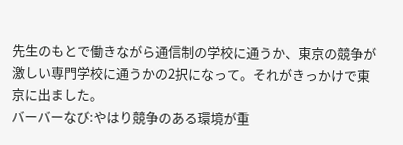先生のもとで働きながら通信制の学校に通うか、東京の競争が激しい専門学校に通うかの2択になって。それがきっかけで東京に出ました。
バーバーなび:やはり競争のある環境が重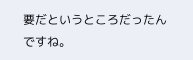要だというところだったんですね。